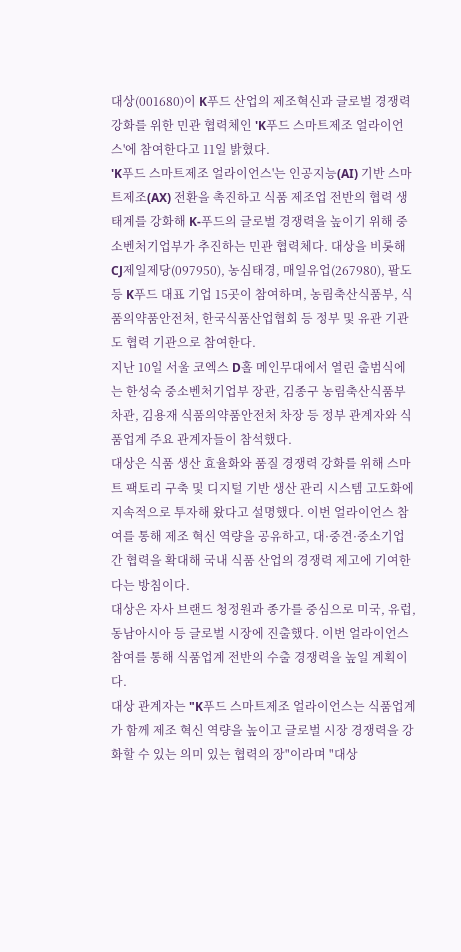대상(001680)이 K푸드 산업의 제조혁신과 글로벌 경쟁력 강화를 위한 민관 협력체인 'K푸드 스마트제조 얼라이언스'에 참여한다고 11일 밝혔다.
'K푸드 스마트제조 얼라이언스'는 인공지능(AI) 기반 스마트제조(AX) 전환을 촉진하고 식품 제조업 전반의 협력 생태계를 강화해 K-푸드의 글로벌 경쟁력을 높이기 위해 중소벤처기업부가 추진하는 민관 협력체다. 대상을 비롯해 CJ제일제당(097950), 농심태경, 매일유업(267980), 팔도 등 K푸드 대표 기업 15곳이 참여하며, 농림축산식품부, 식품의약품안전처, 한국식품산업협회 등 정부 및 유관 기관도 협력 기관으로 참여한다.
지난 10일 서울 코엑스 D홀 메인무대에서 열린 출범식에는 한성숙 중소벤처기업부 장관, 김종구 농림축산식품부 차관, 김용재 식품의약품안전처 차장 등 정부 관계자와 식품업계 주요 관계자들이 참석했다.
대상은 식품 생산 효율화와 품질 경쟁력 강화를 위해 스마트 팩토리 구축 및 디지털 기반 생산 관리 시스템 고도화에 지속적으로 투자해 왔다고 설명했다. 이번 얼라이언스 참여를 통해 제조 혁신 역량을 공유하고, 대·중견·중소기업 간 협력을 확대해 국내 식품 산업의 경쟁력 제고에 기여한다는 방침이다.
대상은 자사 브랜드 청정원과 종가를 중심으로 미국, 유럽, 동남아시아 등 글로벌 시장에 진출했다. 이번 얼라이언스 참여를 통해 식품업계 전반의 수출 경쟁력을 높일 계획이다.
대상 관계자는 "K푸드 스마트제조 얼라이언스는 식품업계가 함께 제조 혁신 역량을 높이고 글로벌 시장 경쟁력을 강화할 수 있는 의미 있는 협력의 장"이라며 "대상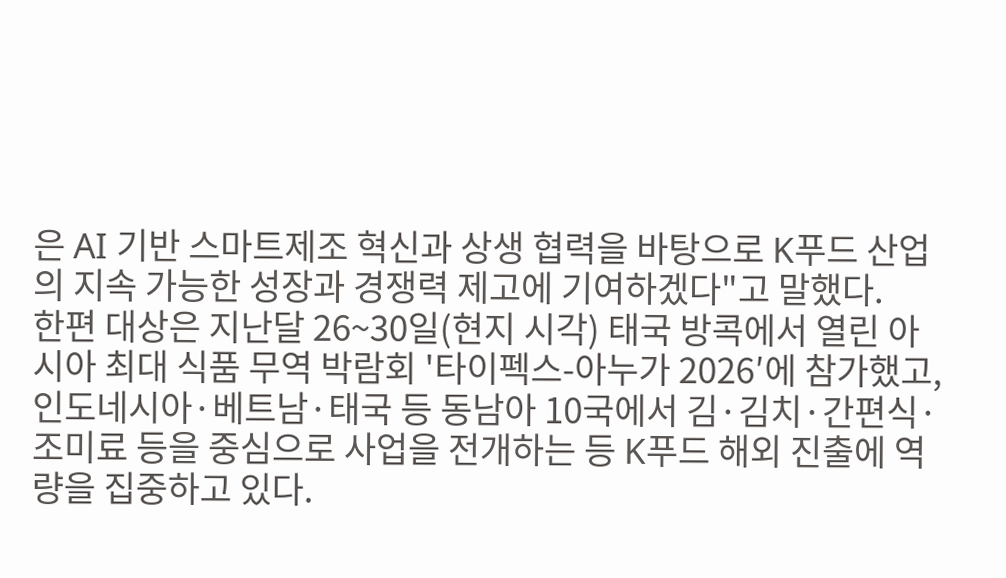은 AI 기반 스마트제조 혁신과 상생 협력을 바탕으로 K푸드 산업의 지속 가능한 성장과 경쟁력 제고에 기여하겠다"고 말했다.
한편 대상은 지난달 26~30일(현지 시각) 태국 방콕에서 열린 아시아 최대 식품 무역 박람회 '타이펙스-아누가 2026′에 참가했고, 인도네시아·베트남·태국 등 동남아 10국에서 김·김치·간편식·조미료 등을 중심으로 사업을 전개하는 등 K푸드 해외 진출에 역량을 집중하고 있다.